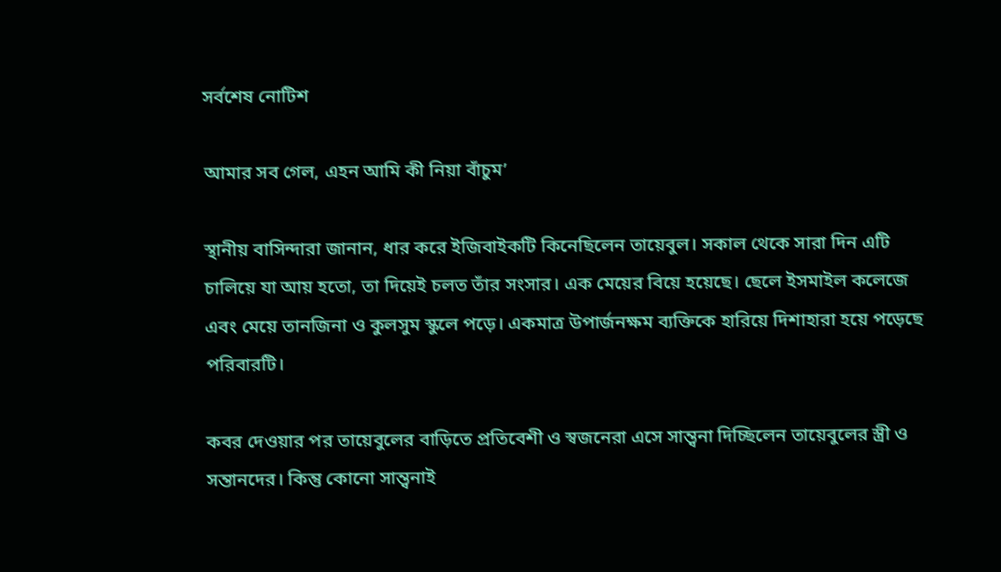সর্বশেষ নোটিশ

আমার সব গেল, এহন আমি কী নিয়া বাঁচুম’

স্থানীয় বাসিন্দারা জানান, ধার করে ইজিবাইকটি কিনেছিলেন তায়েবুল। সকাল থেকে সারা দিন এটি চালিয়ে যা আয় হতো, তা দিয়েই চলত তাঁর সংসার। এক মেয়ের বিয়ে হয়েছে। ছেলে ইসমাইল কলেজে এবং মেয়ে তানজিনা ও কুলসুম স্কুলে পড়ে। একমাত্র উপার্জনক্ষম ব্যক্তিকে হারিয়ে দিশাহারা হয়ে পড়েছে পরিবারটি।

কবর দেওয়ার পর তায়েবুলের বাড়িতে প্রতিবেশী ও স্বজনেরা এসে সান্ত্বনা দিচ্ছিলেন তায়েবুলের স্ত্রী ও সন্তানদের। কিন্তু কোনো সান্ত্বনাই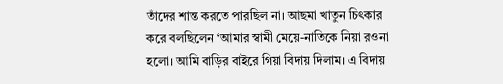তাঁদের শান্ত করতে পারছিল না। আছমা খাতুন চিৎকার করে বলছিলেন ‘আমার স্বামী মেয়ে-নাতিকে নিয়া রওনা হলো। আমি বাড়ির বাইরে গিয়া বিদায় দিলাম। এ বিদায়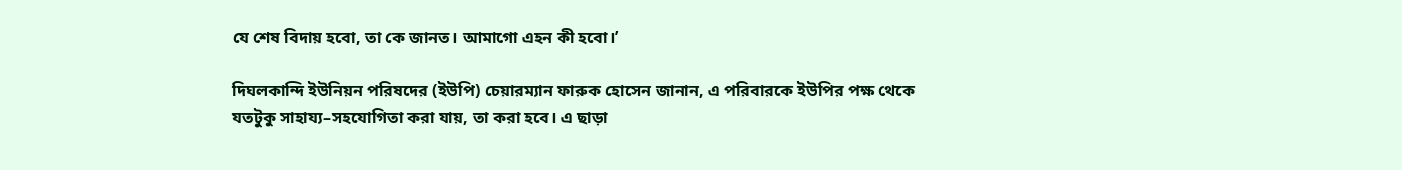যে শেষ বিদায় হবো, তা কে জানত। আমাগো এহন কী হবো।’

দিঘলকান্দি ইউনিয়ন পরিষদের (ইউপি) চেয়ারম্যান ফারুক হোসেন জানান, এ পরিবারকে ইউপির পক্ষ থেকে যতটুকু সাহায্য–সহযোগিতা করা যায়, তা করা হবে। এ ছাড়া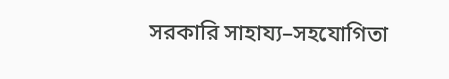সরকারি সাহায্য–সহযোগিতা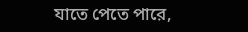যাতে পেতে পারে,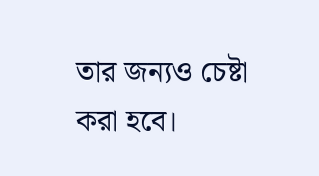তার জন্যও চেষ্টা করা হবে।